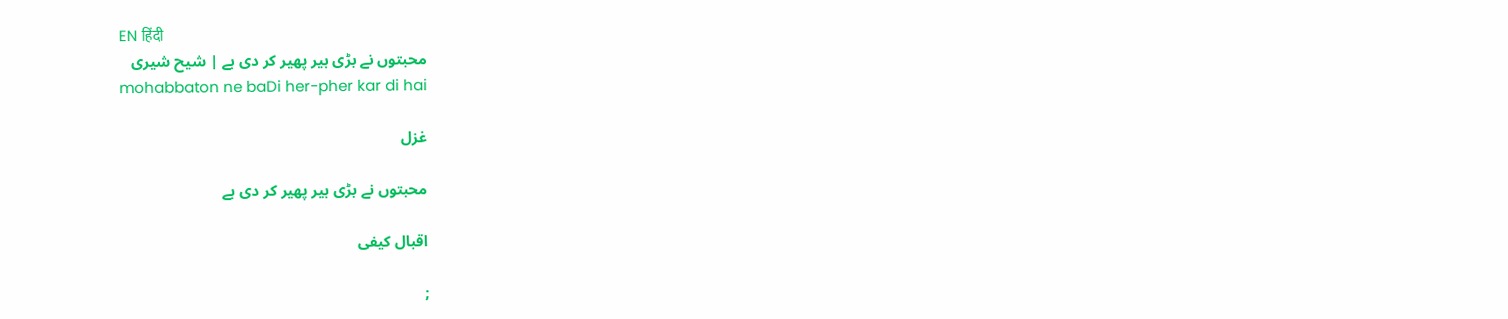EN हिंदी
محبتوں نے بڑی ہیر پھیر کر دی ہے | شیح شیری
mohabbaton ne baDi her-pher kar di hai

غزل

محبتوں نے بڑی ہیر پھیر کر دی ہے

اقبال کیفی

;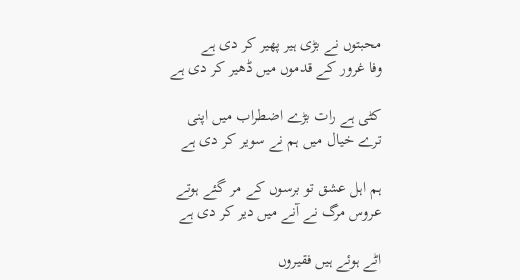محبتوں نے بڑی ہیر پھیر کر دی ہے
وفا غرور کے قدموں میں ڈھیر کر دی ہے

کٹی ہے رات بڑے اضطراب میں اپنی
ترے خیال میں ہم نے سویر کر دی ہے

ہم اہل عشق تو برسوں کے مر گئے ہوتے
عروس مرگ نے آنے میں دیر کر دی ہے

اٹے ہوئے ہیں فقیروں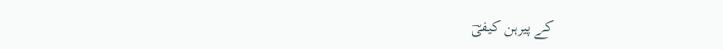کے پیرہن کیفیؔ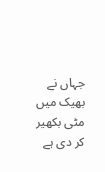جہاں نے بھیک میں مٹی بکھیر کر دی ہے